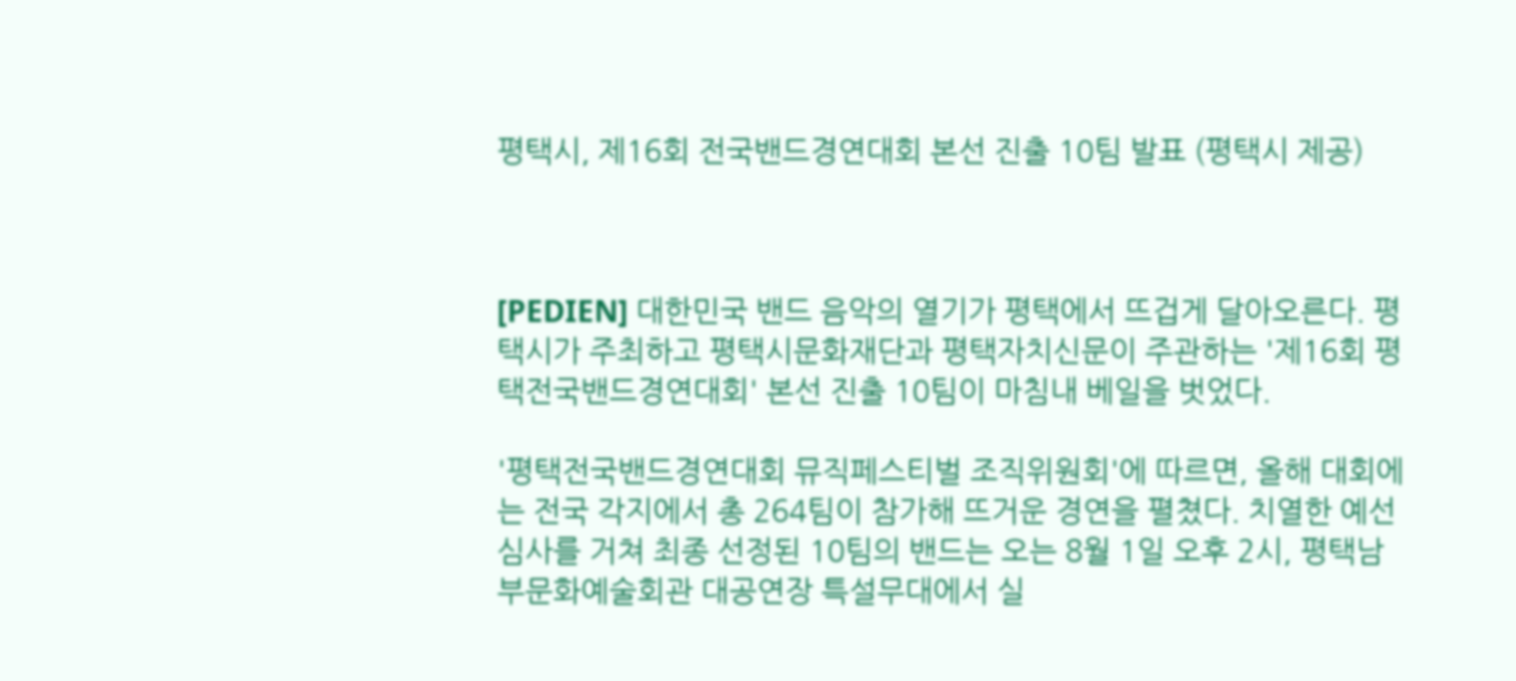평택시, 제16회 전국밴드경연대회 본선 진출 10팀 발표 (평택시 제공)



[PEDIEN] 대한민국 밴드 음악의 열기가 평택에서 뜨겁게 달아오른다. 평택시가 주최하고 평택시문화재단과 평택자치신문이 주관하는 '제16회 평택전국밴드경연대회' 본선 진출 10팀이 마침내 베일을 벗었다.

'평택전국밴드경연대회 뮤직페스티벌 조직위원회'에 따르면, 올해 대회에는 전국 각지에서 총 264팀이 참가해 뜨거운 경연을 펼쳤다. 치열한 예선 심사를 거쳐 최종 선정된 10팀의 밴드는 오는 8월 1일 오후 2시, 평택남부문화예술회관 대공연장 특설무대에서 실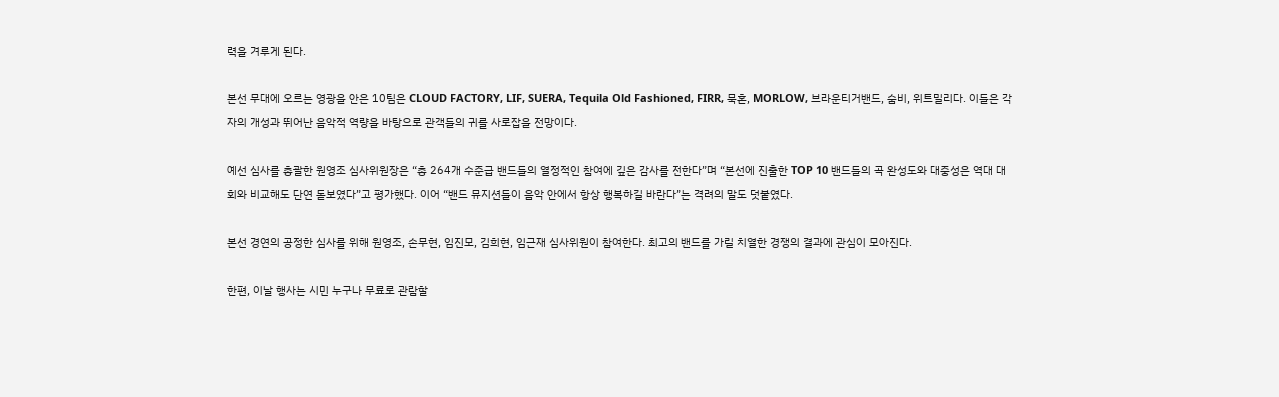력을 겨루게 된다.

본선 무대에 오르는 영광을 안은 10팀은 CLOUD FACTORY, LIF, SUERA, Tequila Old Fashioned, FIRR, 묵혼, MORLOW, 브라운티거밴드, 숨비, 위트밀리다. 이들은 각자의 개성과 뛰어난 음악적 역량을 바탕으로 관객들의 귀를 사로잡을 전망이다.

예선 심사를 총괄한 원영조 심사위원장은 “총 264개 수준급 밴드들의 열정적인 참여에 깊은 감사를 전한다”며 “본선에 진출한 TOP 10 밴드들의 곡 완성도와 대중성은 역대 대회와 비교해도 단연 돋보였다”고 평가했다. 이어 “밴드 뮤지션들이 음악 안에서 항상 행복하길 바란다”는 격려의 말도 덧붙였다.

본선 경연의 공정한 심사를 위해 원영조, 손무현, 임진모, 김희현, 임근재 심사위원이 참여한다. 최고의 밴드를 가릴 치열한 경쟁의 결과에 관심이 모아진다.

한편, 이날 행사는 시민 누구나 무료로 관람할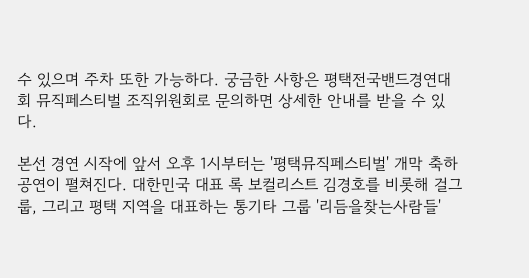수 있으며 주차 또한 가능하다. 궁금한 사항은 평택전국밴드경연대회 뮤직페스티벌 조직위원회로 문의하면 상세한 안내를 받을 수 있다.

본선 경연 시작에 앞서 오후 1시부터는 '평택뮤직페스티벌' 개막 축하공연이 펼쳐진다. 대한민국 대표 록 보컬리스트 김경호를 비롯해 걸그룹, 그리고 평택 지역을 대표하는 통기타 그룹 '리듬을찾는사람들'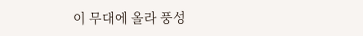이 무대에 올라 풍성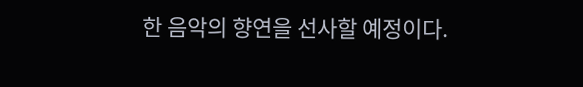한 음악의 향연을 선사할 예정이다.